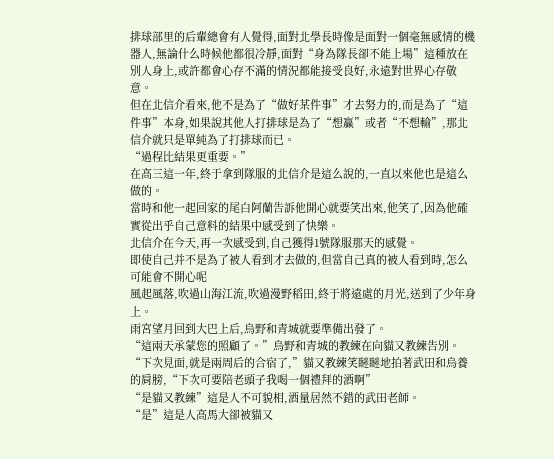排球部里的后輩總會有人覺得,面對北學長時像是面對一個毫無感情的機器人,無論什么時候他都很冷靜,面對“身為隊長卻不能上場”這種放在別人身上,或許都會心存不滿的情況都能接受良好,永遠對世界心存敬意。
但在北信介看來,他不是為了“做好某件事”才去努力的,而是為了“這件事”本身,如果說其他人打排球是為了“想贏”或者“不想輸”,那北信介就只是單純為了打排球而已。
“過程比結果更重要。”
在高三這一年,終于拿到隊服的北信介是這么說的,一直以來他也是這么做的。
當時和他一起回家的尾白阿蘭告訴他開心就要笑出來,他笑了,因為他確實從出乎自己意料的結果中感受到了快樂。
北信介在今天,再一次感受到,自己獲得1號隊服那天的感覺。
即使自己并不是為了被人看到才去做的,但當自己真的被人看到時,怎么可能會不開心呢
風起風落,吹過山海江流,吹過漫野稻田,終于將遠處的月光,送到了少年身上。
雨宮望月回到大巴上后,烏野和青城就要準備出發了。
“這兩天承蒙您的照顧了。”烏野和青城的教練在向貓又教練告別。
“下次見面,就是兩周后的合宿了,”貓又教練笑瞇瞇地拍著武田和烏養的肩膀,“下次可要陪老頭子我喝一個禮拜的酒啊”
“是貓又教練”這是人不可貌相,酒量居然不錯的武田老師。
“是”這是人高馬大卻被貓又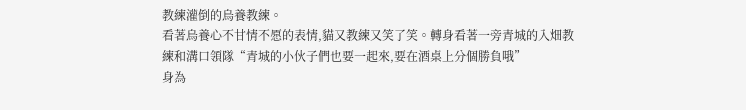教練灌倒的烏養教練。
看著烏養心不甘情不愿的表情,貓又教練又笑了笑。轉身看著一旁青城的入畑教練和溝口領隊“青城的小伙子們也要一起來,要在酒桌上分個勝負哦”
身為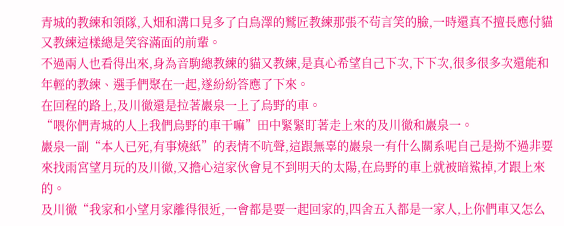青城的教練和領隊,入畑和溝口見多了白鳥澤的鷲匠教練那張不茍言笑的臉,一時還真不擅長應付貓又教練這樣總是笑容滿面的前輩。
不過兩人也看得出來,身為音駒總教練的貓又教練,是真心希望自己下次,下下次,很多很多次還能和年輕的教練、選手們聚在一起,遂紛紛答應了下來。
在回程的路上,及川徹還是拉著巖泉一上了烏野的車。
“喂你們青城的人上我們烏野的車干嘛”田中緊緊盯著走上來的及川徹和巖泉一。
巖泉一副“本人已死,有事燒紙”的表情不吭聲,這跟無辜的巖泉一有什么關系呢自己是拗不過非要來找雨宮望月玩的及川徹,又擔心這家伙會見不到明天的太陽,在烏野的車上就被暗鯊掉,才跟上來的。
及川徹“我家和小望月家離得很近,一會都是要一起回家的,四舍五入都是一家人,上你們車又怎么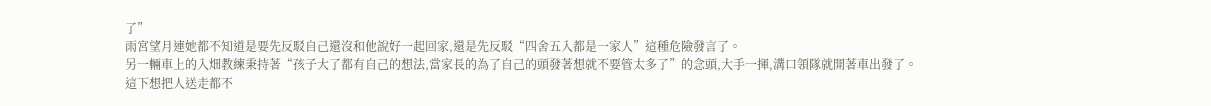了”
雨宮望月連她都不知道是要先反駁自己還沒和他說好一起回家,還是先反駁“四舍五入都是一家人”這種危險發言了。
另一輛車上的入畑教練秉持著“孩子大了都有自己的想法,當家長的為了自己的頭發著想就不要管太多了”的念頭,大手一揮,溝口領隊就開著車出發了。
這下想把人送走都不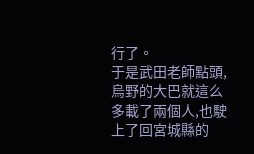行了。
于是武田老師點頭,烏野的大巴就這么多載了兩個人,也駛上了回宮城縣的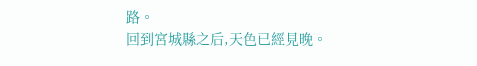路。
回到宮城縣之后,天色已經見晚。